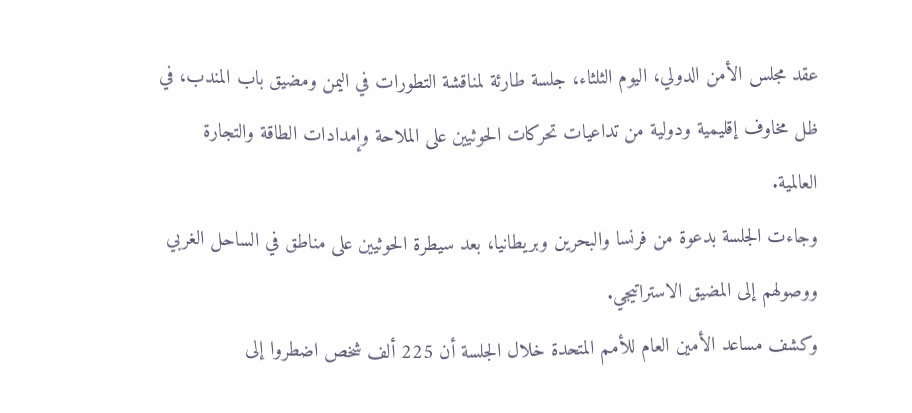عقد مجلس الأمن الدولي، اليوم الثلثاء، جلسة طارئة لمناقشة التطورات في اليمن ومضيق باب المندب، في ظل مخاوف إقليمية ودولية من تداعيات تحركات الحوثيين على الملاحة وإمدادات الطاقة والتجارة العالمية.
وجاءت الجلسة بدعوة من فرنسا والبحرين وبريطانيا، بعد سيطرة الحوثيين على مناطق في الساحل الغربي ووصولهم إلى المضيق الاستراتيجي.
وكشف مساعد الأمين العام للأمم المتحدة خلال الجلسة أن 225 ألف شخص اضطروا إلى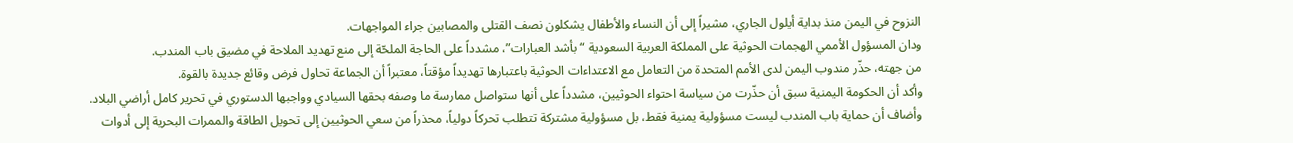النزوح في اليمن منذ بداية أيلول الجاري، مشيراً إلى أن النساء والأطفال يشكلون نصف القتلى والمصابين جراء المواجهات.
ودان المسؤول الأممي الهجمات الحوثية على المملكة العربية السعودية “بأشد العبارات”، مشدداً على الحاجة الملحّة إلى منع تهديد الملاحة في مضيق باب المندب.
من جهته، حذّر مندوب اليمن لدى الأمم المتحدة من التعامل مع الاعتداءات الحوثية باعتبارها تهديداً مؤقتاً، معتبراً أن الجماعة تحاول فرض وقائع جديدة بالقوة.
وأكد أن الحكومة اليمنية سبق أن حذّرت من سياسة احتواء الحوثيين، مشدداً على أنها ستواصل ممارسة ما وصفه بحقها السيادي وواجبها الدستوري في تحرير كامل أراضي البلاد.
وأضاف أن حماية باب المندب ليست مسؤولية يمنية فقط، بل مسؤولية مشتركة تتطلب تحركاً دولياً، محذراً من سعي الحوثيين إلى تحويل الطاقة والممرات البحرية إلى أدوات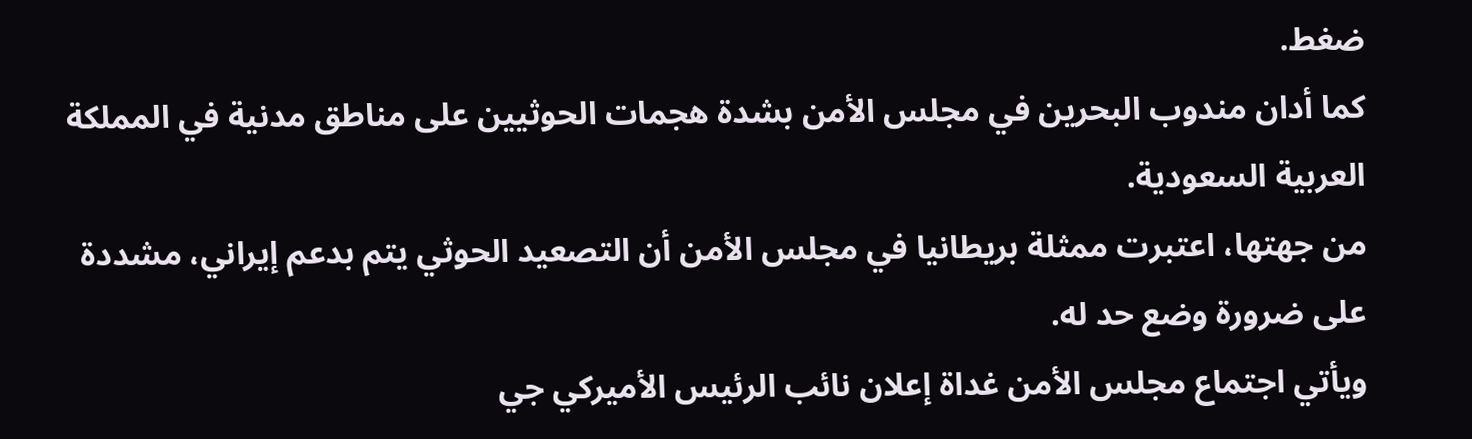ضغط.
كما أدان مندوب البحرين في مجلس الأمن بشدة هجمات الحوثيين على مناطق مدنية في المملكة العربية السعودية.
من جهتها، اعتبرت ممثلة بريطانيا في مجلس الأمن أن التصعيد الحوثي يتم بدعم إيراني، مشددة على ضرورة وضع حد له.
ويأتي اجتماع مجلس الأمن غداة إعلان نائب الرئيس الأميركي جي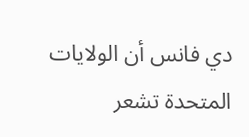دي فانس أن الولايات المتحدة تشعر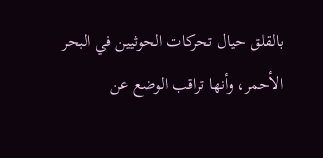بالقلق حيال تحركات الحوثيين في البحر الأحمر، وأنها تراقب الوضع عن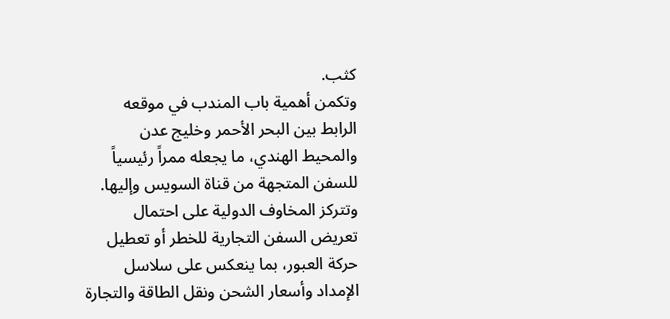كثب.
وتكمن أهمية باب المندب في موقعه الرابط بين البحر الأحمر وخليج عدن والمحيط الهندي، ما يجعله ممراً رئيسياً للسفن المتجهة من قناة السويس وإليها.
وتتركز المخاوف الدولية على احتمال تعريض السفن التجارية للخطر أو تعطيل حركة العبور، بما ينعكس على سلاسل الإمداد وأسعار الشحن ونقل الطاقة والتجارة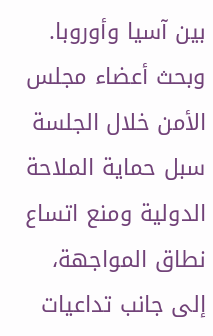بين آسيا وأوروبا.
وبحث أعضاء مجلس الأمن خلال الجلسة سبل حماية الملاحة الدولية ومنع اتساع نطاق المواجهة، إلى جانب تداعيات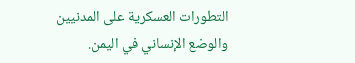التطورات العسكرية على المدنيين والوضع الإنساني في اليمن.